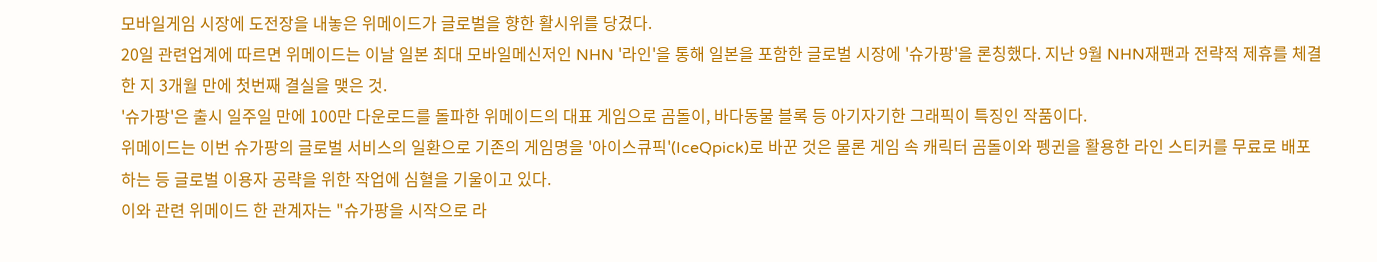모바일게임 시장에 도전장을 내놓은 위메이드가 글로벌을 향한 활시위를 당겼다.
20일 관련업계에 따르면 위메이드는 이날 일본 최대 모바일메신저인 NHN '라인'을 통해 일본을 포함한 글로벌 시장에 '슈가팡'을 론칭했다. 지난 9월 NHN재팬과 전략적 제휴를 체결한 지 3개월 만에 첫번째 결실을 맺은 것.
'슈가팡'은 출시 일주일 만에 100만 다운로드를 돌파한 위메이드의 대표 게임으로 곰돌이, 바다동물 블록 등 아기자기한 그래픽이 특징인 작품이다.
위메이드는 이번 슈가팡의 글로벌 서비스의 일환으로 기존의 게임명을 '아이스큐픽'(IceQpick)로 바꾼 것은 물론 게임 속 캐릭터 곰돌이와 펭귄을 활용한 라인 스티커를 무료로 배포하는 등 글로벌 이용자 공략을 위한 작업에 심혈을 기울이고 있다.
이와 관련 위메이드 한 관계자는 "슈가팡을 시작으로 라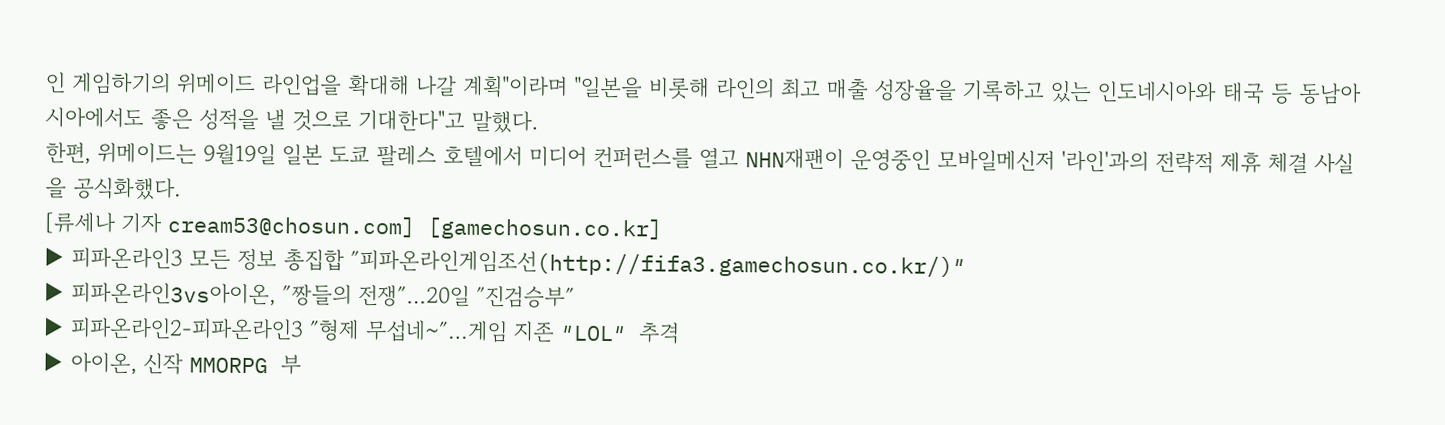인 게임하기의 위메이드 라인업을 확대해 나갈 계획"이라며 "일본을 비롯해 라인의 최고 매출 성장율을 기록하고 있는 인도네시아와 태국 등 동남아시아에서도 좋은 성적을 낼 것으로 기대한다"고 말했다.
한편, 위메이드는 9월19일 일본 도쿄 팔레스 호텔에서 미디어 컨퍼런스를 열고 NHN재팬이 운영중인 모바일메신저 '라인'과의 전략적 제휴 체결 사실을 공식화했다.
[류세나 기자 cream53@chosun.com] [gamechosun.co.kr]
▶ 피파온라인3 모든 정보 총집합 ″피파온라인게임조선(http://fifa3.gamechosun.co.kr/)″
▶ 피파온라인3vs아이온, ″짱들의 전쟁″…20일 ″진검승부″
▶ 피파온라인2-피파온라인3 ″형제 무섭네~″…게임 지존 ″LOL″ 추격
▶ 아이온, 신작 MMORPG 부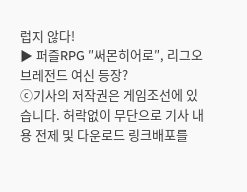럽지 않다!
▶ 퍼즐RPG ″써몬히어로″, 리그오브레전드 여신 등장?
ⓒ기사의 저작권은 게임조선에 있습니다. 허락없이 무단으로 기사 내용 전제 및 다운로드 링크배포를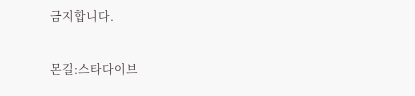금지합니다.

몬길:스타다이브